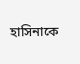হাসিনাকে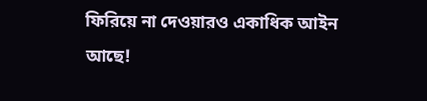ফিরিয়ে না দেওয়ারও একাধিক আইন আছে!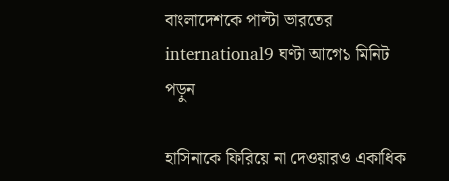বাংলাদেশকে পাল্টা ভারতের
international9 ঘণ্টা আগে১ মিনিট পড়ুন

হাসিনাকে ফিরিয়ে না দেওয়ারও একাধিক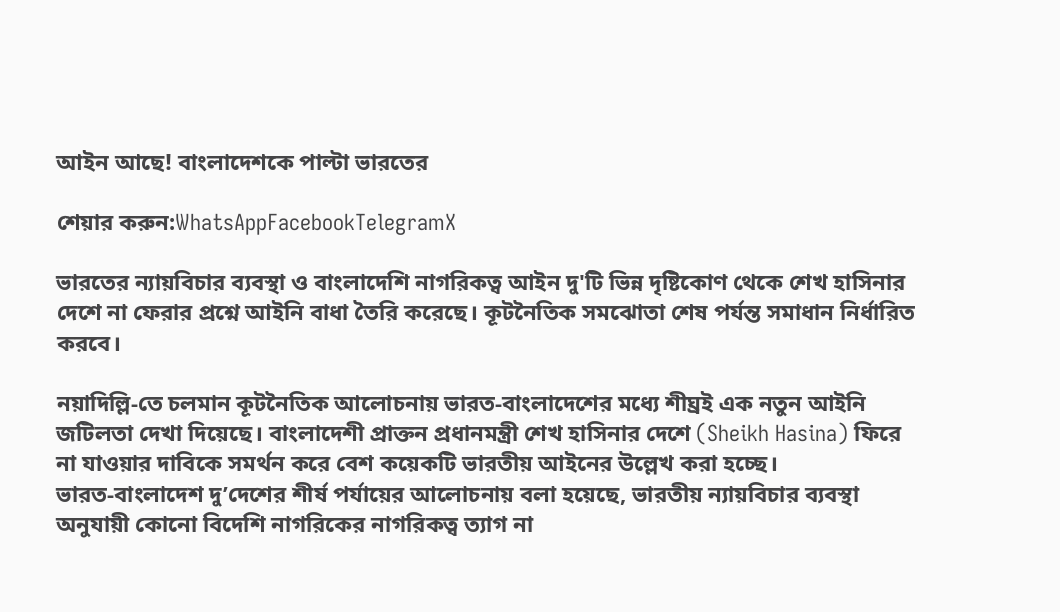আইন আছে! বাংলাদেশকে পাল্টা ভারতের

শেয়ার করুন:WhatsAppFacebookTelegramX

ভারতের ন্যায়বিচার ব্যবস্থা ও বাংলাদেশি নাগরিকত্ব আইন দু'টি ভিন্ন দৃষ্টিকোণ থেকে শেখ হাসিনার দেশে না ফেরার প্রশ্নে আইনি বাধা তৈরি করেছে। কূটনৈতিক সমঝোতা শেষ পর্যন্ত সমাধান নির্ধারিত করবে।

নয়াদিল্লি‑তে চলমান কূটনৈতিক আলোচনায় ভারত‑বাংলাদেশের মধ্যে শীঘ্রই এক নতুন আইনি জটিলতা দেখা দিয়েছে। বাংলাদেশী প্রাক্তন প্রধানমন্ত্রী শেখ হাসিনার দেশে (Sheikh Hasina) ফিরে না যাওয়ার দাবিকে সমর্থন করে বেশ কয়েকটি ভারতীয় আইনের উল্লেখ করা হচ্ছে। ভারত‑বাংলাদেশ দু’দেশের শীর্ষ পর্যায়ের আলোচনায় বলা হয়েছে, ভারতীয় ন্যায়বিচার ব্যবস্থা অনুযায়ী কোনো বিদেশি নাগরিকের নাগরিকত্ব ত্যাগ না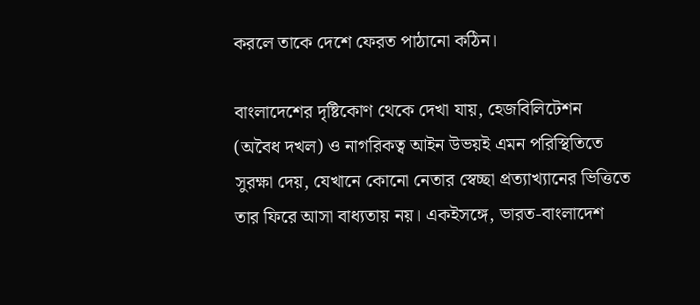করলে তাকে দেশে ফেরত পাঠানো কঠিন।

বাংলাদেশের দৃষ্টিকোণ থেকে দেখা যায়, হেজবিলিটেশন (অবৈধ দখল) ও নাগরিকত্ব আইন উভয়ই এমন পরিস্থিতিতে সুরক্ষা দেয়, যেখানে কোনো নেতার স্বেচ্ছা প্রত্যাখ্যানের ভিত্তিতে তার ফিরে আসা বাধ্যতায় নয়। একইসঙ্গে, ভারত‑বাংলাদেশ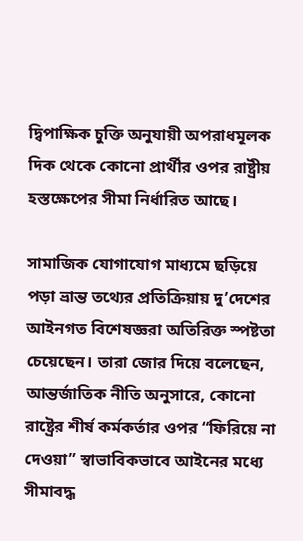দ্বিপাক্ষিক চুক্তি অনুযায়ী অপরাধমূলক দিক থেকে কোনো প্রার্থীর ওপর রাষ্ট্রীয় হস্তক্ষেপের সীমা নির্ধারিত আছে।

সামাজিক যোগাযোগ মাধ্যমে ছড়িয়ে পড়া ভ্রান্ত তথ্যের প্রতিক্রিয়ায় দু’দেশের আইনগত বিশেষজ্ঞরা অতিরিক্ত স্পষ্টতা চেয়েছেন। তারা জোর দিয়ে বলেছেন, আন্তর্জাতিক নীতি অনুসারে, কোনো রাষ্ট্রের শীর্ষ কর্মকর্তার ওপর “ফিরিয়ে না দেওয়া” স্বাভাবিকভাবে আইনের মধ্যে সীমাবদ্ধ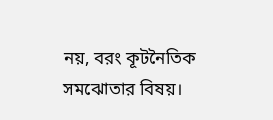নয়, বরং কূটনৈতিক সমঝোতার বিষয়।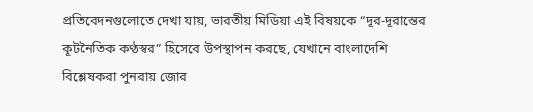প্রতিবেদনগুলোতে দেখা যায়, ভারতীয় মিডিয়া এই বিষয়কে “দূর-দূরান্তের কূটনৈতিক কণ্ঠস্বর” হিসেবে উপস্থাপন করছে, যেখানে বাংলাদেশি বিশ্লেষকরা পুনরায় জোর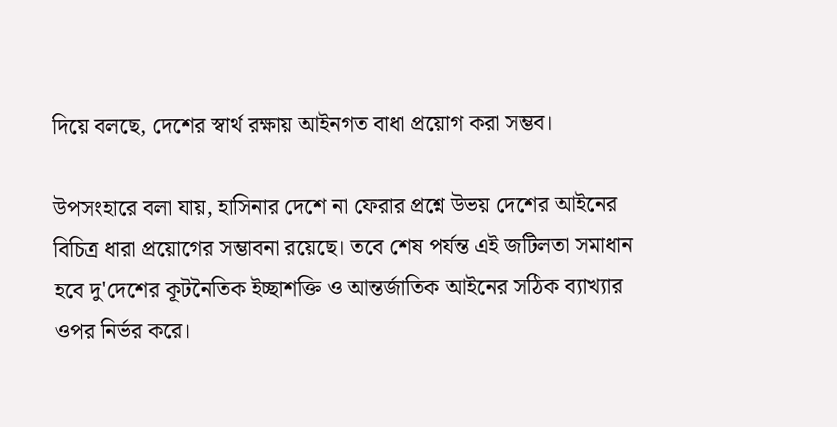দিয়ে বলছে, দেশের স্বার্থ রক্ষায় আইনগত বাধা প্রয়োগ করা সম্ভব।

উপসংহারে বলা যায়, হাসিনার দেশে না ফেরার প্রশ্নে উভয় দেশের আইনের বিচিত্র ধারা প্রয়োগের সম্ভাবনা রয়েছে। তবে শেষ পর্যন্ত এই জটিলতা সমাধান হবে দু'দেশের কূটনৈতিক ইচ্ছাশক্তি ও আন্তর্জাতিক আইনের সঠিক ব্যাখ্যার ওপর নির্ভর করে।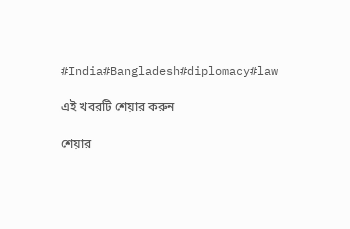#India#Bangladesh#diplomacy#law

এই খবরটি শেয়ার করুন

শেয়ার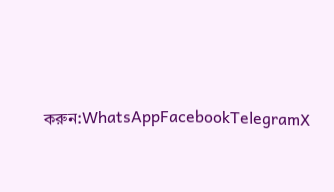করুন:WhatsAppFacebookTelegramX